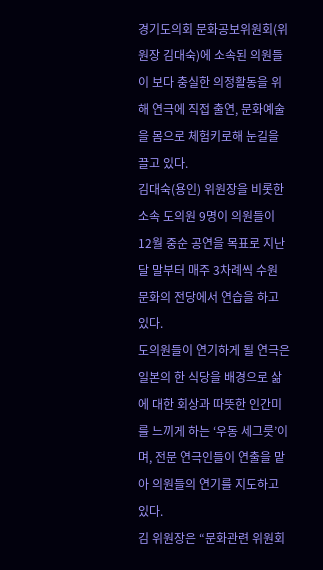경기도의회 문화공보위원회(위원장 김대숙)에 소속된 의원들이 보다 충실한 의정활동을 위해 연극에 직접 출연, 문화예술을 몸으로 체험키로해 눈길을 끌고 있다.
김대숙(용인) 위원장을 비롯한 소속 도의원 9명이 의원들이 12월 중순 공연을 목표로 지난달 말부터 매주 3차례씩 수원 문화의 전당에서 연습을 하고 있다.
도의원들이 연기하게 될 연극은 일본의 한 식당을 배경으로 삶에 대한 회상과 따뜻한 인간미를 느끼게 하는 ‘우동 세그릇’이며, 전문 연극인들이 연출을 맡아 의원들의 연기를 지도하고 있다.
김 위원장은 “문화관련 위원회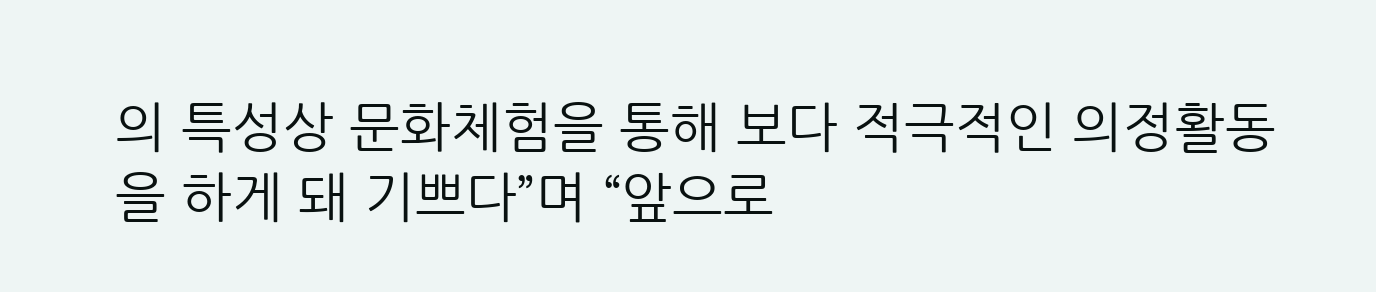의 특성상 문화체험을 통해 보다 적극적인 의정활동을 하게 돼 기쁘다”며 “앞으로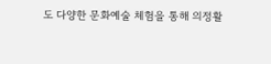도 다양한 문화예술 체험을 통해 의정활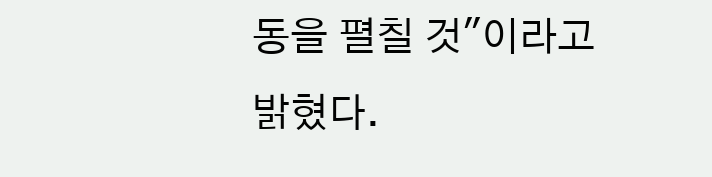동을 펼칠 것"이라고 밝혔다.